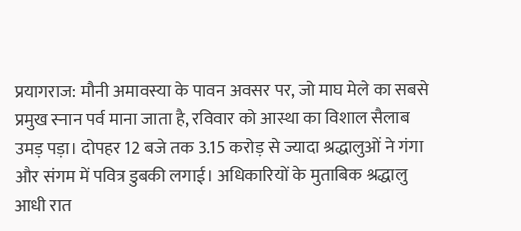प्रयागराज: मौनी अमावस्या के पावन अवसर पर, जो माघ मेले का सबसे प्रमुख स्नान पर्व माना जाता है, रविवार को आस्था का विशाल सैलाब उमड़ पड़ा। दोपहर 12 बजे तक 3.15 करोड़ से ज्यादा श्रद्धालुओं ने गंगा और संगम में पवित्र डुबकी लगाई। अधिकारियों के मुताबिक श्रद्धालु आधी रात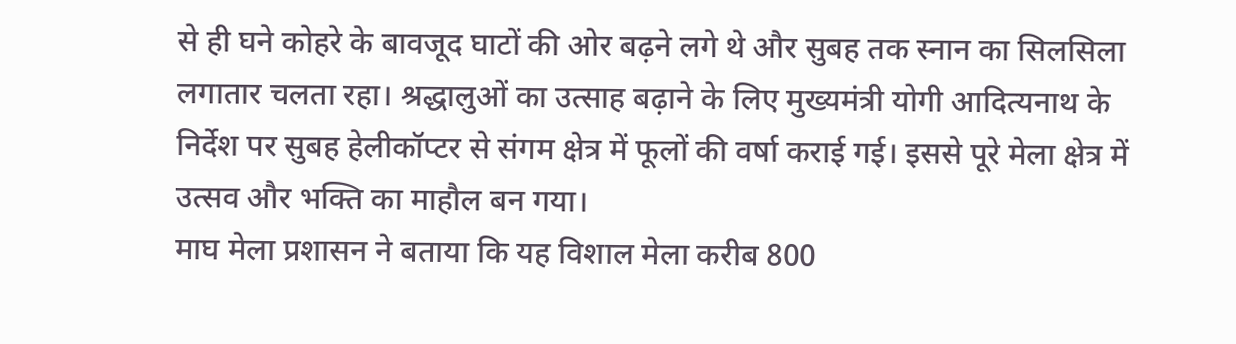से ही घने कोहरे के बावजूद घाटों की ओर बढ़ने लगे थे और सुबह तक स्नान का सिलसिला लगातार चलता रहा। श्रद्धालुओं का उत्साह बढ़ाने के लिए मुख्यमंत्री योगी आदित्यनाथ के निर्देश पर सुबह हेलीकॉप्टर से संगम क्षेत्र में फूलों की वर्षा कराई गई। इससे पूरे मेला क्षेत्र में उत्सव और भक्ति का माहौल बन गया।
माघ मेला प्रशासन ने बताया कि यह विशाल मेला करीब 800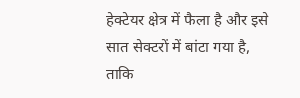हेक्टेयर क्षेत्र में फैला है और इसे सात सेक्टरों में बांटा गया है, ताकि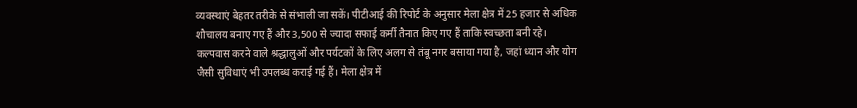व्यवस्थाएं बेहतर तरीके से संभाली जा सकें। पीटीआई की रिपोर्ट के अनुसार मेला क्षेत्र में 25 हजार से अधिक शौचालय बनाए गए हैं और 3,500 से ज्यादा सफाई कर्मी तैनात किए गए हैं ताकि स्वच्छता बनी रहे।
कल्पवास करने वाले श्रद्धालुओं और पर्यटकों के लिए अलग से तंबू नगर बसाया गया है, जहां ध्यान और योग जैसी सुविधाएं भी उपलब्ध कराई गई हैं। मेला क्षेत्र में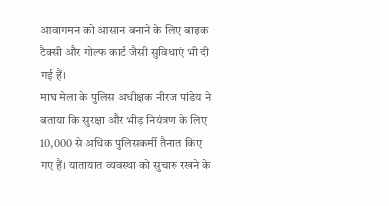आवागमन को आसान बनाने के लिए बाइक टैक्सी और गोल्फ कार्ट जैसी सुविधाएं भी दी गई हैं।
माघ मेला के पुलिस अधीक्षक नीरज पांडेय ने बताया कि सुरक्षा और भीड़ नियंत्रण के लिए 10,000 से अधिक पुलिसकर्मी तैनात किए गए हैं। यातायात व्यवस्था को सुचारु रखने के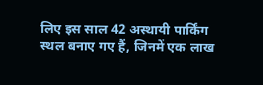लिए इस साल 42 अस्थायी पार्किंग स्थल बनाए गए हैं, जिनमें एक लाख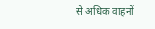से अधिक वाहनों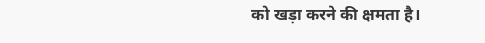को खड़ा करने की क्षमता है।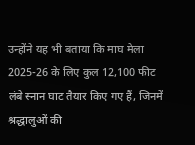उन्होंने यह भी बताया कि माघ मेला 2025-26 के लिए कुल 12,100 फीट लंबे स्नान घाट तैयार किए गए हैं, जिनमें श्रद्धालुओं की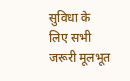सुविधा के लिए सभी जरूरी मूलभूत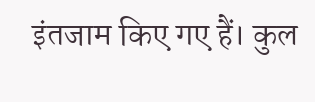इंतजाम किए गए हैं। कुल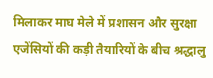मिलाकर माघ मेले में प्रशासन और सुरक्षा एजेंसियों की कड़ी तैयारियों के बीच श्रद्धालु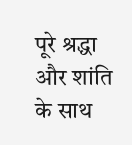पूरे श्रद्धा और शांति के साथ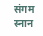संगम स्नान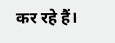कर रहे हैं।